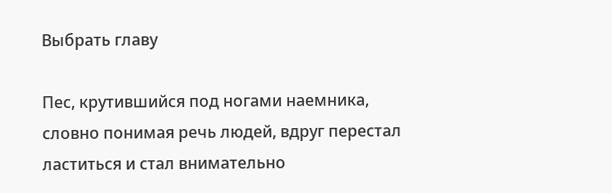Выбрать главу

Пес, крутившийся под ногами наемника, словно понимая речь людей, вдруг перестал ластиться и стал внимательно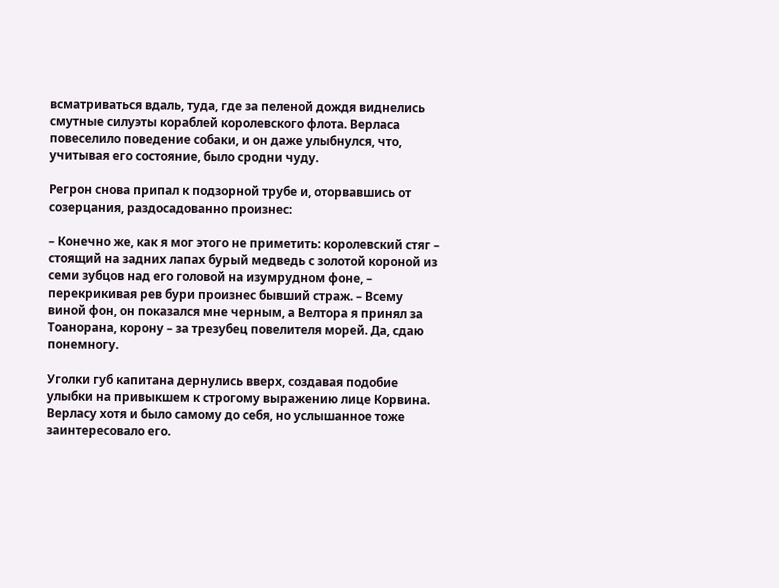всматриваться вдаль, туда, где за пеленой дождя виднелись смутные силуэты кораблей королевского флота. Верласа повеселило поведение собаки, и он даже улыбнулся, что, учитывая его состояние, было сродни чуду.

Регрон снова припал к подзорной трубе и, оторвавшись от созерцания, раздосадованно произнес:

– Конечно же, как я мог этого не приметить: королевский стяг – стоящий на задних лапах бурый медведь с золотой короной из семи зубцов над его головой на изумрудном фоне, – перекрикивая рев бури произнес бывший страж. – Всему виной фон, он показался мне черным, а Велтора я принял за Тоанорана, корону – за трезубец повелителя морей. Да, сдаю понемногу.

Уголки губ капитана дернулись вверх, создавая подобие улыбки на привыкшем к строгому выражению лице Корвина. Верласу хотя и было самому до себя, но услышанное тоже заинтересовало его.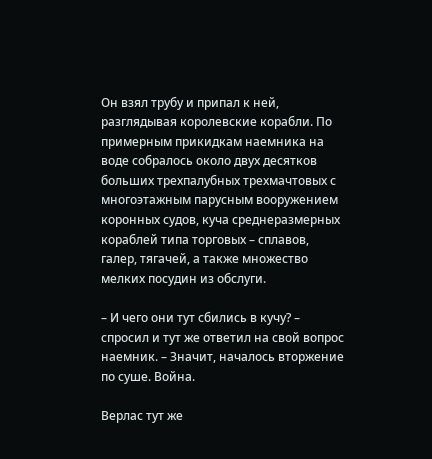Он взял трубу и припал к ней, разглядывая королевские корабли. По примерным прикидкам наемника на воде собралось около двух десятков больших трехпалубных трехмачтовых с многоэтажным парусным вооружением коронных судов, куча среднеразмерных кораблей типа торговых – сплавов, галер, тягачей, а также множество мелких посудин из обслуги.

– И чего они тут сбились в кучу? – спросил и тут же ответил на свой вопрос наемник. – Значит, началось вторжение по суше. Война.

Верлас тут же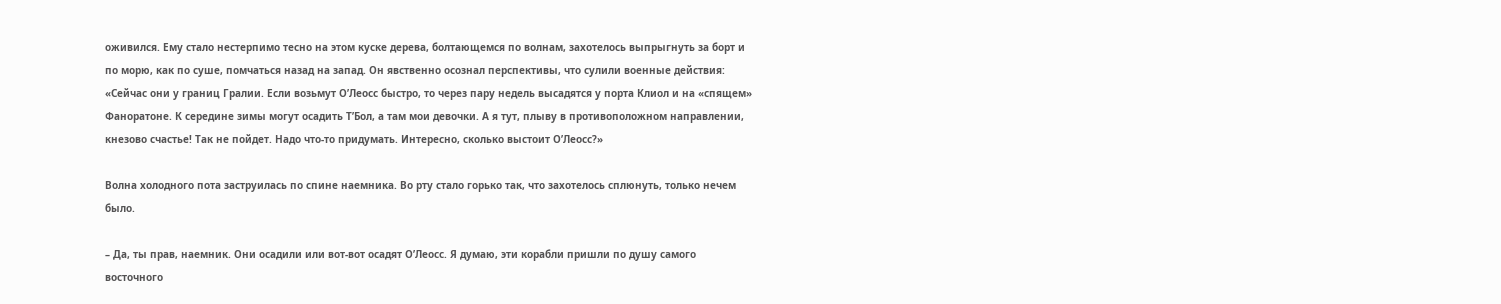оживился. Ему стало нестерпимо тесно на этом куске дерева, болтающемся по волнам, захотелось выпрыгнуть за борт и по морю, как по суше, помчаться назад на запад. Он явственно осознал перспективы, что сулили военные действия: «Сейчас они у границ Гралии. Если возьмут О’Леосс быстро, то через пару недель высадятся у порта Клиол и на «спящем» Фаноратоне. К середине зимы могут осадить Т’Бол, а там мои девочки. А я тут, плыву в противоположном направлении, кнезово счастье! Так не пойдет. Надо что-то придумать. Интересно, сколько выстоит О’Леосс?»

Волна холодного пота заструилась по спине наемника. Во рту стало горько так, что захотелось сплюнуть, только нечем было.

– Да, ты прав, наемник. Они осадили или вот-вот осадят О’Леосс. Я думаю, эти корабли пришли по душу самого восточного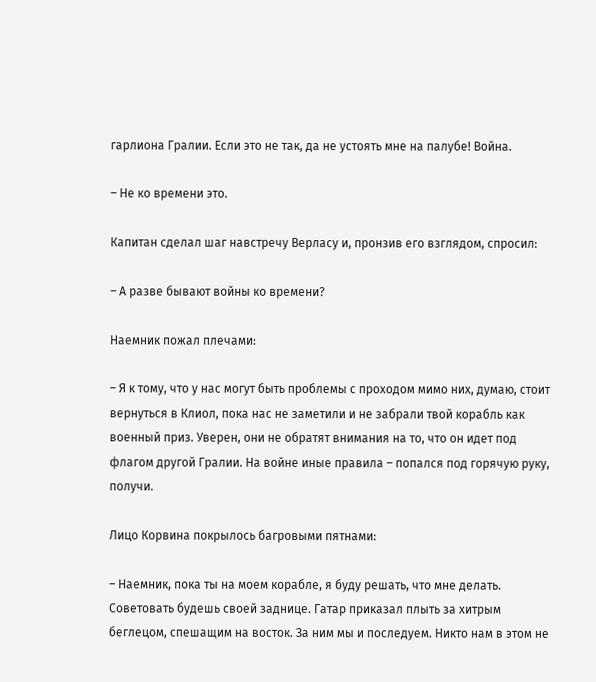гарлиона Гралии. Если это не так, да не устоять мне на палубе! Война.

– Не ко времени это.

Капитан сделал шаг навстречу Верласу и, пронзив его взглядом, спросил:

– А разве бывают войны ко времени?

Наемник пожал плечами:

– Я к тому, что у нас могут быть проблемы с проходом мимо них, думаю, стоит вернуться в Клиол, пока нас не заметили и не забрали твой корабль как военный приз. Уверен, они не обратят внимания на то, что он идет под флагом другой Гралии. На войне иные правила – попался под горячую руку, получи.

Лицо Корвина покрылось багровыми пятнами:

– Наемник, пока ты на моем корабле, я буду решать, что мне делать. Советовать будешь своей заднице. Гатар приказал плыть за хитрым беглецом, спешащим на восток. За ним мы и последуем. Никто нам в этом не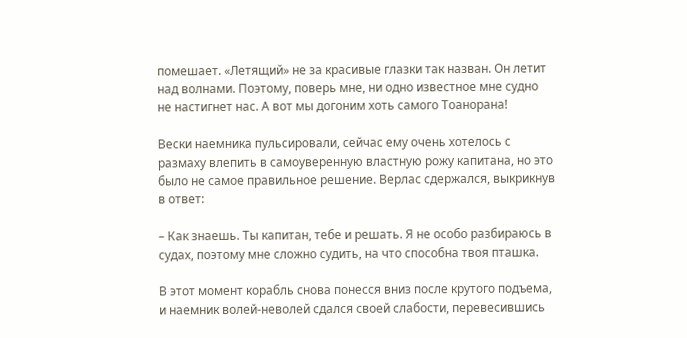помешает. «Летящий» не за красивые глазки так назван. Он летит над волнами. Поэтому, поверь мне, ни одно известное мне судно не настигнет нас. А вот мы догоним хоть самого Тоанорана!

Вески наемника пульсировали, сейчас ему очень хотелось с размаху влепить в самоуверенную властную рожу капитана, но это было не самое правильное решение. Верлас сдержался, выкрикнув в ответ:

– Как знаешь. Ты капитан, тебе и решать. Я не особо разбираюсь в судах, поэтому мне сложно судить, на что способна твоя пташка.

В этот момент корабль снова понесся вниз после крутого подъема, и наемник волей-неволей сдался своей слабости, перевесившись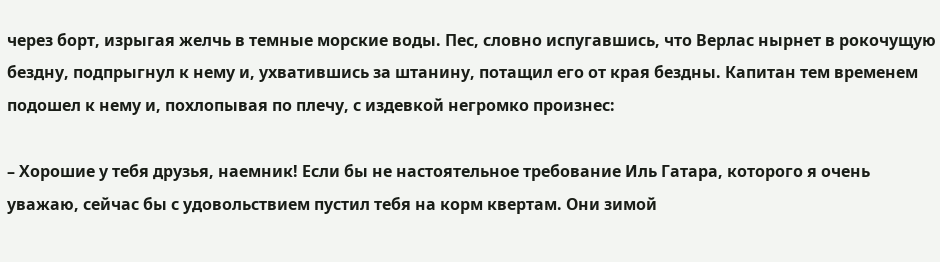через борт, изрыгая желчь в темные морские воды. Пес, словно испугавшись, что Верлас нырнет в рокочущую бездну, подпрыгнул к нему и, ухватившись за штанину, потащил его от края бездны. Капитан тем временем подошел к нему и, похлопывая по плечу, с издевкой негромко произнес:

– Хорошие у тебя друзья, наемник! Если бы не настоятельное требование Иль Гатара, которого я очень уважаю, сейчас бы с удовольствием пустил тебя на корм квертам. Они зимой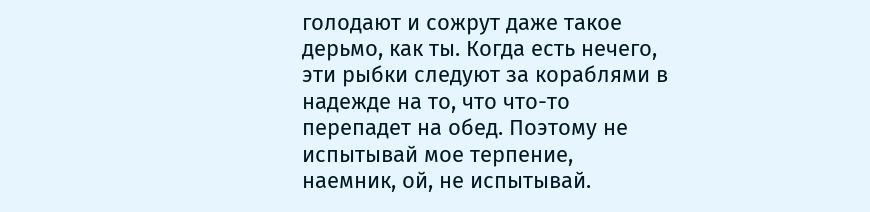голодают и сожрут даже такое дерьмо, как ты. Когда есть нечего, эти рыбки следуют за кораблями в надежде на то, что что-то перепадет на обед. Поэтому не испытывай мое терпение, наемник, ой, не испытывай.